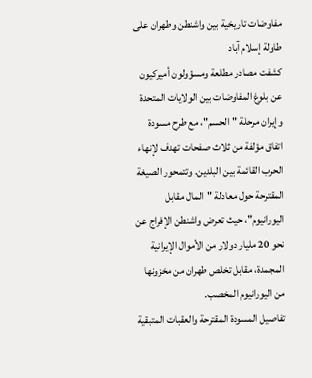مفاوضات تاريخية بين واشنطن وطهران على طاولة إسلام آباد
كشفت مصادر مطلعة ومسؤولون أميركيون عن بلوغ المفاوضات بين الولايات المتحدة وإيران مرحلة "الحسم"، مع طرح مسودة اتفاق مؤلفة من ثلاث صفحات تهدف لإنهاء الحرب القائمة بين البلدين. وتتمحور الصيغة المقترحة حول معادلة "المال مقابل اليورانيوم"، حيث تعرض واشنطن الإفراج عن نحو 20 مليار دولار من الأموال الإيرانية المجمدة، مقابل تخلص طهران من مخزونها من اليورانيوم المخصب.
تفاصيل المسودة المقترحة والعقبات المتبقية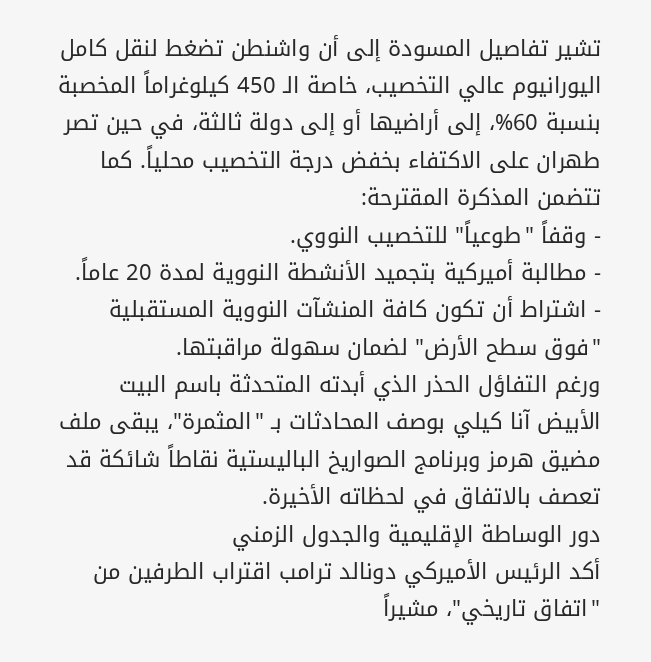تشير تفاصيل المسودة إلى أن واشنطن تضغط لنقل كامل اليورانيوم عالي التخصيب، خاصة الـ 450 كيلوغراماً المخصبة بنسبة 60%، إلى أراضيها أو إلى دولة ثالثة، في حين تصر طهران على الاكتفاء بخفض درجة التخصيب محلياً. كما تتضمن المذكرة المقترحة:
- وقفاً "طوعياً" للتخصيب النووي.
- مطالبة أميركية بتجميد الأنشطة النووية لمدة 20 عاماً.
- اشتراط أن تكون كافة المنشآت النووية المستقبلية "فوق سطح الأرض" لضمان سهولة مراقبتها.
ورغم التفاؤل الحذر الذي أبدته المتحدثة باسم البيت الأبيض آنا كيلي بوصف المحادثات بـ "المثمرة"، يبقى ملف مضيق هرمز وبرنامج الصواريخ الباليستية نقاطاً شائكة قد تعصف بالاتفاق في لحظاته الأخيرة.
دور الوساطة الإقليمية والجدول الزمني
أكد الرئيس الأميركي دونالد ترامب اقتراب الطرفين من "اتفاق تاريخي"، مشيراً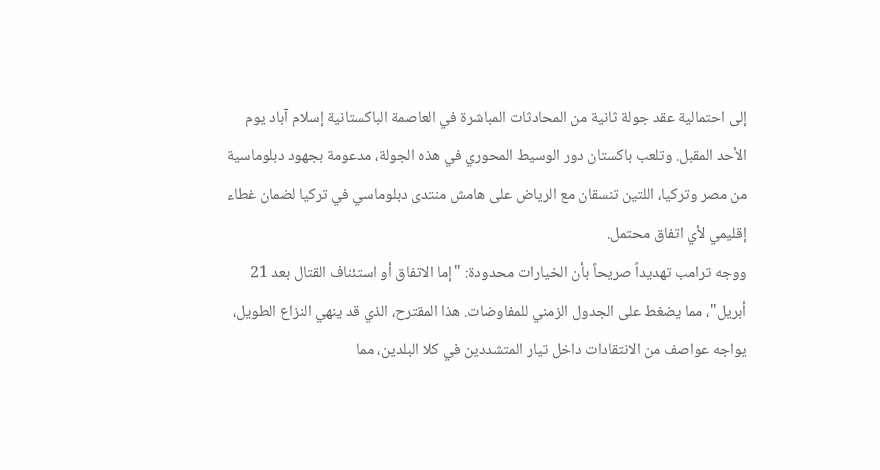إلى احتمالية عقد جولة ثانية من المحادثات المباشرة في العاصمة الباكستانية إسلام آباد يوم الأحد المقبل. وتلعب باكستان دور الوسيط المحوري في هذه الجولة، مدعومة بجهود دبلوماسية من مصر وتركيا، اللتين تنسقان مع الرياض على هامش منتدى دبلوماسي في تركيا لضمان غطاء إقليمي لأي اتفاق محتمل.
ووجه ترامب تهديداً صريحاً بأن الخيارات محدودة: "إما الاتفاق أو استئناف القتال بعد 21 أبريل"، مما يضغط على الجدول الزمني للمفاوضات. هذا المقترح، الذي قد ينهي النزاع الطويل، يواجه عواصف من الانتقادات داخل تيار المتشددين في كلا البلدين، مما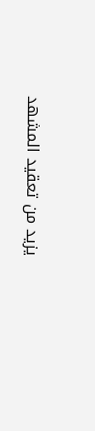يزيد من تعقيد المشهد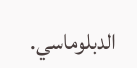الدبلوماسي.